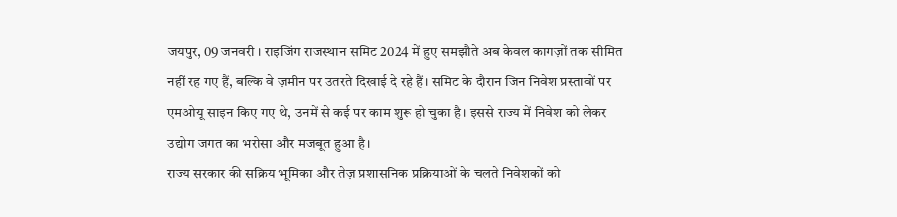जयपुर, 09 जनवरी । राइजिंग राजस्थान समिट 2024 में हुए समझौते अब केवल कागज़ों तक सीमित नहीं रह गए हैं, बल्कि वे ज़मीन पर उतरते दिखाई दे रहे हैं। समिट के दौरान जिन निवेश प्रस्तावों पर एमओयू साइन किए गए थे, उनमें से कई पर काम शुरू हो चुका है। इससे राज्य में निवेश को लेकर उद्योग जगत का भरोसा और मजबूत हुआ है।
राज्य सरकार की सक्रिय भूमिका और तेज़ प्रशासनिक प्रक्रियाओं के चलते निवेशकों को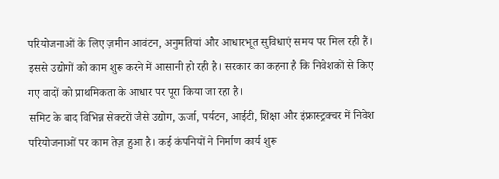परियोजनाओं के लिए ज़मीन आवंटन, अनुमतियां और आधारभूत सुविधाएं समय पर मिल रही हैं। इससे उद्योगों को काम शुरू करने में आसानी हो रही है। सरकार का कहना है कि निवेशकों से किए गए वादों को प्राथमिकता के आधार पर पूरा किया जा रहा है।
समिट के बाद विभिन्न सेक्टरों जैसे उद्योग, ऊर्जा, पर्यटन, आईटी, शिक्षा और इंफ्रास्ट्रक्चर में निवेश परियोजनाओं पर काम तेज़ हुआ है। कई कंपनियों ने निर्माण कार्य शुरू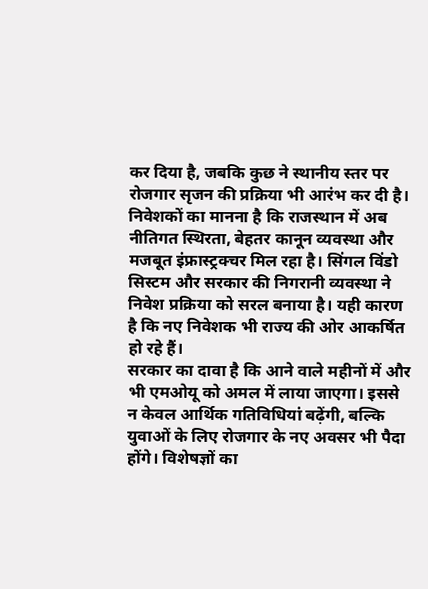कर दिया है, जबकि कुछ ने स्थानीय स्तर पर रोजगार सृजन की प्रक्रिया भी आरंभ कर दी है।
निवेशकों का मानना है कि राजस्थान में अब नीतिगत स्थिरता, बेहतर कानून व्यवस्था और मजबूत इंफ्रास्ट्रक्चर मिल रहा है। सिंगल विंडो सिस्टम और सरकार की निगरानी व्यवस्था ने निवेश प्रक्रिया को सरल बनाया है। यही कारण है कि नए निवेशक भी राज्य की ओर आकर्षित हो रहे हैं।
सरकार का दावा है कि आने वाले महीनों में और भी एमओयू को अमल में लाया जाएगा। इससे न केवल आर्थिक गतिविधियां बढ़ेंगी, बल्कि युवाओं के लिए रोजगार के नए अवसर भी पैदा होंगे। विशेषज्ञों का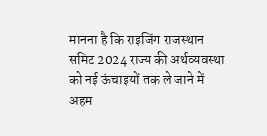मानना है कि राइजिंग राजस्थान समिट 2024 राज्य की अर्थव्यवस्था को नई ऊंचाइयों तक ले जाने में अहम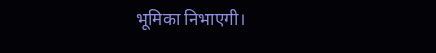भूमिका निभाएगी।